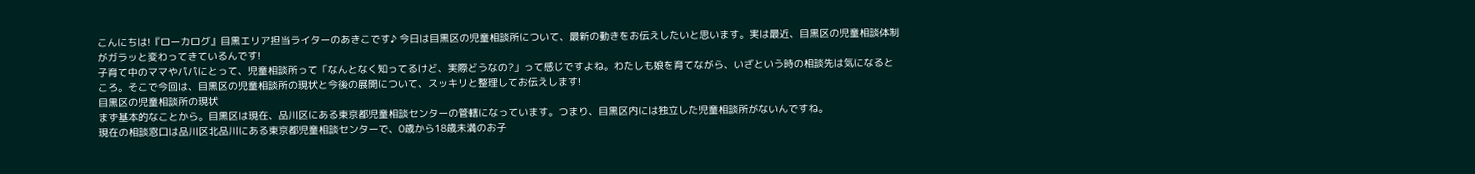こんにちは!『ローカログ』目黒エリア担当ライターのあきこです♪ 今日は目黒区の児童相談所について、最新の動きをお伝えしたいと思います。実は最近、目黒区の児童相談体制がガラッと変わってきているんです!
子育て中のママやパパにとって、児童相談所って「なんとなく知ってるけど、実際どうなの?」って感じですよね。わたしも娘を育てながら、いざという時の相談先は気になるところ。そこで今回は、目黒区の児童相談所の現状と今後の展開について、スッキリと整理してお伝えします!
目黒区の児童相談所の現状
まず基本的なことから。目黒区は現在、品川区にある東京都児童相談センターの管轄になっています。つまり、目黒区内には独立した児童相談所がないんですね。
現在の相談窓口は品川区北品川にある東京都児童相談センターで、0歳から18歳未満のお子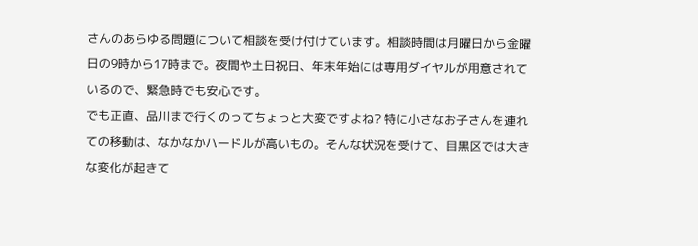さんのあらゆる問題について相談を受け付けています。相談時間は月曜日から金曜日の9時から17時まで。夜間や土日祝日、年末年始には専用ダイヤルが用意されているので、緊急時でも安心です。
でも正直、品川まで行くのってちょっと大変ですよね? 特に小さなお子さんを連れての移動は、なかなかハードルが高いもの。そんな状況を受けて、目黒区では大きな変化が起きて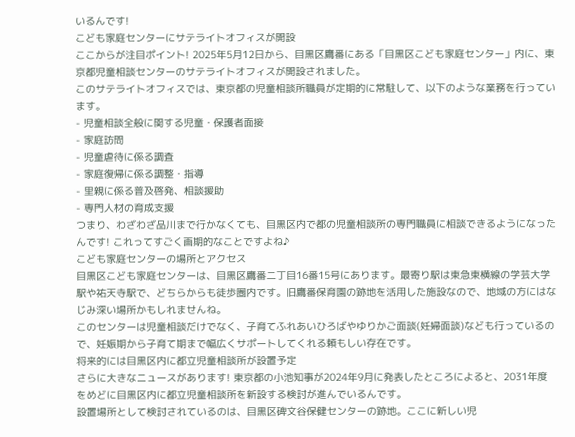いるんです!
こども家庭センターにサテライトオフィスが開設
ここからが注目ポイント! 2025年5月12日から、目黒区鷹番にある「目黒区こども家庭センター」内に、東京都児童相談センターのサテライトオフィスが開設されました。
このサテライトオフィスでは、東京都の児童相談所職員が定期的に常駐して、以下のような業務を行っています。
- 児童相談全般に関する児童・保護者面接
- 家庭訪問
- 児童虐待に係る調査
- 家庭復帰に係る調整・指導
- 里親に係る普及啓発、相談援助
- 専門人材の育成支援
つまり、わざわざ品川まで行かなくても、目黒区内で都の児童相談所の専門職員に相談できるようになったんです! これってすごく画期的なことですよね♪
こども家庭センターの場所とアクセス
目黒区こども家庭センターは、目黒区鷹番二丁目16番15号にあります。最寄り駅は東急東横線の学芸大学駅や祐天寺駅で、どちらからも徒歩圏内です。旧鷹番保育園の跡地を活用した施設なので、地域の方にはなじみ深い場所かもしれませんね。
このセンターは児童相談だけでなく、子育てふれあいひろばやゆりかご面談(妊婦面談)なども行っているので、妊娠期から子育て期まで幅広くサポートしてくれる頼もしい存在です。
将来的には目黒区内に都立児童相談所が設置予定
さらに大きなニュースがあります! 東京都の小池知事が2024年9月に発表したところによると、2031年度をめどに目黒区内に都立児童相談所を新設する検討が進んでいるんです。
設置場所として検討されているのは、目黒区碑文谷保健センターの跡地。ここに新しい児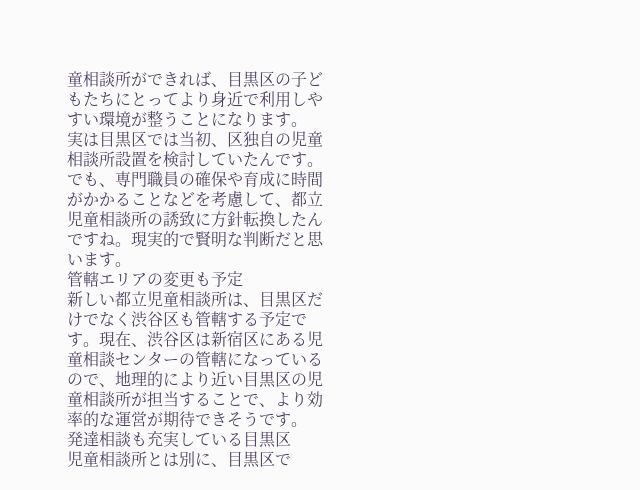童相談所ができれば、目黒区の子どもたちにとってより身近で利用しやすい環境が整うことになります。
実は目黒区では当初、区独自の児童相談所設置を検討していたんです。でも、専門職員の確保や育成に時間がかかることなどを考慮して、都立児童相談所の誘致に方針転換したんですね。現実的で賢明な判断だと思います。
管轄エリアの変更も予定
新しい都立児童相談所は、目黒区だけでなく渋谷区も管轄する予定です。現在、渋谷区は新宿区にある児童相談センターの管轄になっているので、地理的により近い目黒区の児童相談所が担当することで、より効率的な運営が期待できそうです。
発達相談も充実している目黒区
児童相談所とは別に、目黒区で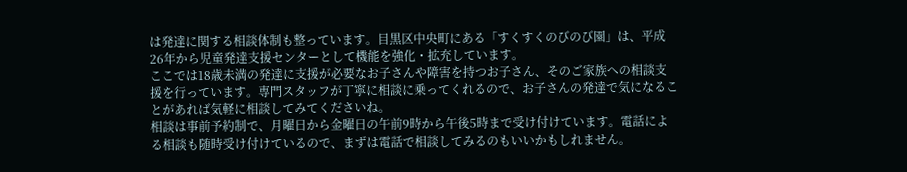は発達に関する相談体制も整っています。目黒区中央町にある「すくすくのびのび園」は、平成26年から児童発達支援センターとして機能を強化・拡充しています。
ここでは18歳未満の発達に支援が必要なお子さんや障害を持つお子さん、そのご家族への相談支援を行っています。専門スタッフが丁寧に相談に乗ってくれるので、お子さんの発達で気になることがあれば気軽に相談してみてくださいね。
相談は事前予約制で、月曜日から金曜日の午前9時から午後5時まで受け付けています。電話による相談も随時受け付けているので、まずは電話で相談してみるのもいいかもしれません。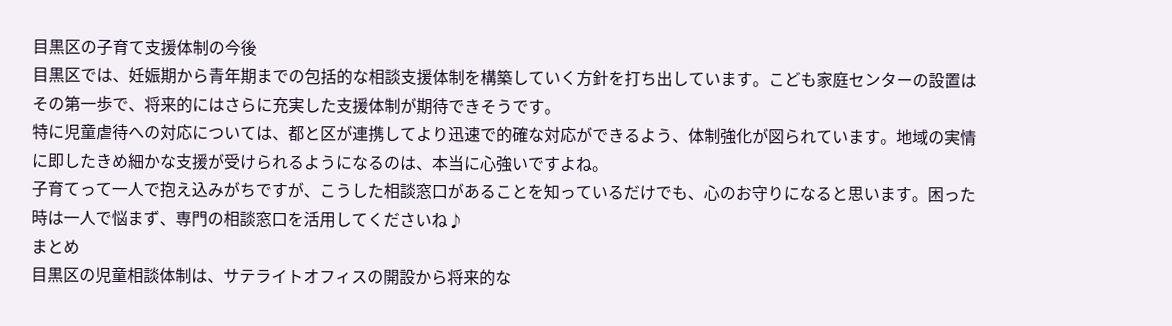目黒区の子育て支援体制の今後
目黒区では、妊娠期から青年期までの包括的な相談支援体制を構築していく方針を打ち出しています。こども家庭センターの設置はその第一歩で、将来的にはさらに充実した支援体制が期待できそうです。
特に児童虐待への対応については、都と区が連携してより迅速で的確な対応ができるよう、体制強化が図られています。地域の実情に即したきめ細かな支援が受けられるようになるのは、本当に心強いですよね。
子育てって一人で抱え込みがちですが、こうした相談窓口があることを知っているだけでも、心のお守りになると思います。困った時は一人で悩まず、専門の相談窓口を活用してくださいね♪
まとめ
目黒区の児童相談体制は、サテライトオフィスの開設から将来的な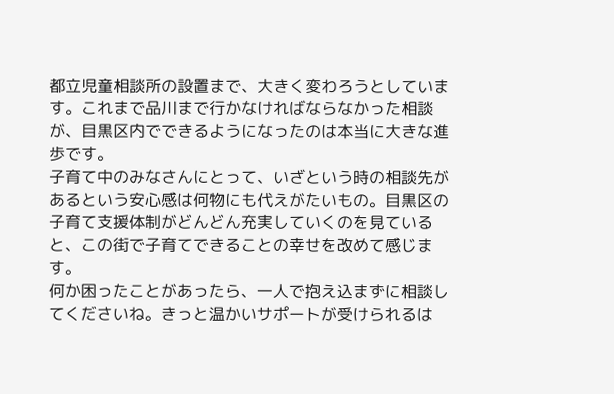都立児童相談所の設置まで、大きく変わろうとしています。これまで品川まで行かなければならなかった相談が、目黒区内でできるようになったのは本当に大きな進歩です。
子育て中のみなさんにとって、いざという時の相談先があるという安心感は何物にも代えがたいもの。目黒区の子育て支援体制がどんどん充実していくのを見ていると、この街で子育てできることの幸せを改めて感じます。
何か困ったことがあったら、一人で抱え込まずに相談してくださいね。きっと温かいサポートが受けられるは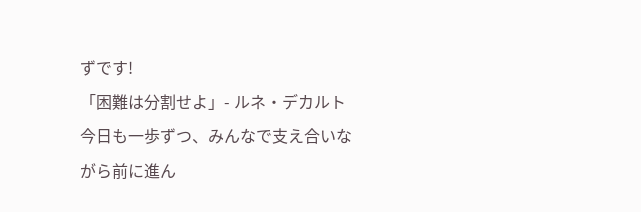ずです!
「困難は分割せよ」- ルネ・デカルト
今日も一歩ずつ、みんなで支え合いながら前に進ん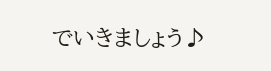でいきましょう♪